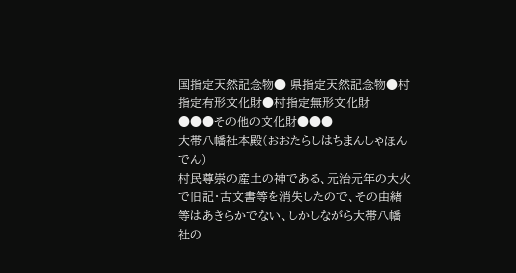国指定天然記念物● 県指定天然記念物●村指定有形文化財●村指定無形文化財
●●●その他の文化財●●●
大帯八幡社本殿(おおたらしはちまんしゃほんでん)
村民尊崇の産土の神である、元治元年の大火で旧記・古文書等を消失したので、その由緒等はあきらかでない、しかしながら大帯八幡社の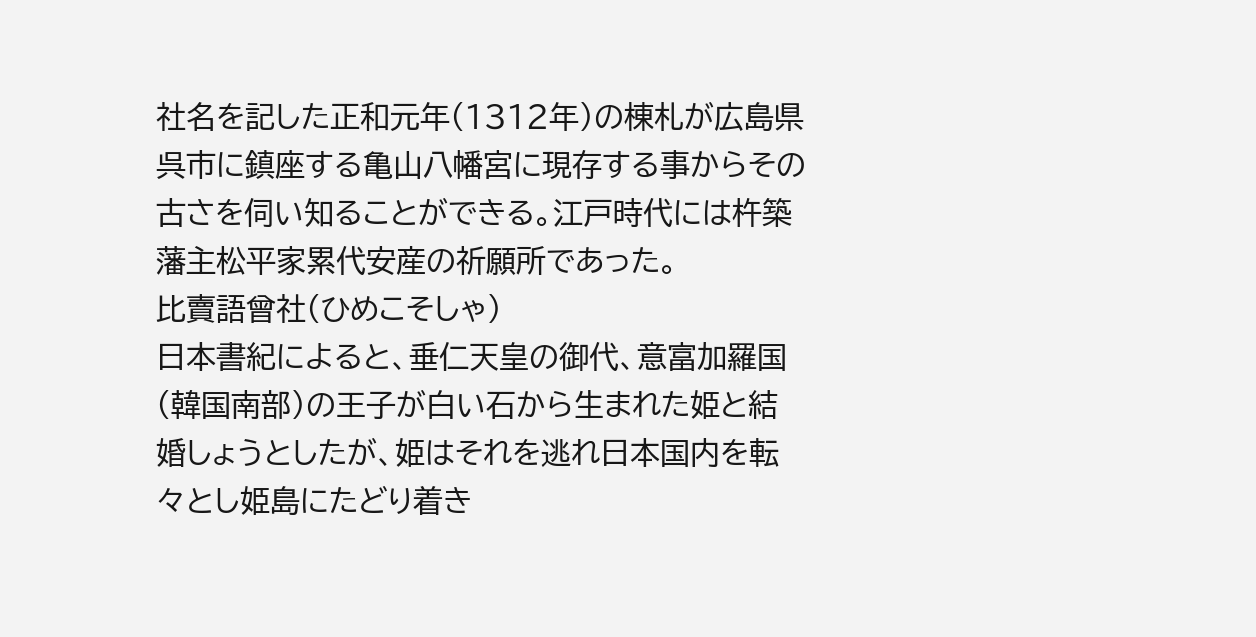社名を記した正和元年(1312年)の棟札が広島県呉市に鎮座する亀山八幡宮に現存する事からその古さを伺い知ることができる。江戸時代には杵築藩主松平家累代安産の祈願所であった。
比賣語曾社(ひめこそしゃ)
日本書紀によると、垂仁天皇の御代、意富加羅国(韓国南部)の王子が白い石から生まれた姫と結婚しょうとしたが、姫はそれを逃れ日本国内を転々とし姫島にたどり着き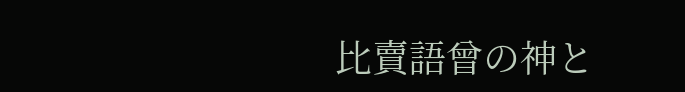比賣語曾の神と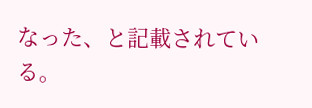なった、と記載されている。